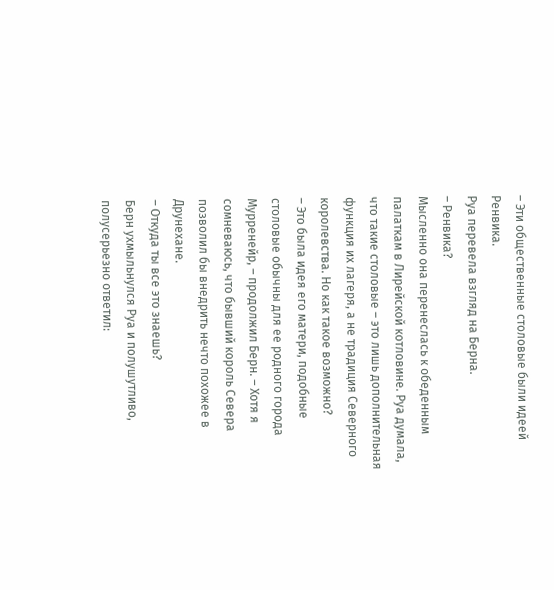– Эти общественные столовые были идеей Ренвика.
Руа перевела взгляд на Берна.
– Ренвика?
Мысленно она перенеслась к обеденным палаткам в Лирейской котловине. Руа думала, что такие столовые – это лишь дополнительная функция их лагеря, а не традиция Северного королевства. Но как такое возможно?
– Это была идея его матери, подобные столовые обычны для ее родного города Мурренейр, – продолжил Берн. – Хотя я сомневаюсь, что бывший король Севера позволил бы внедрить нечто похожее в Друнехане.
– Откуда ты все это знаешь?
Берн ухмыльнулся Руа и полушутливо, полусерьезно ответил: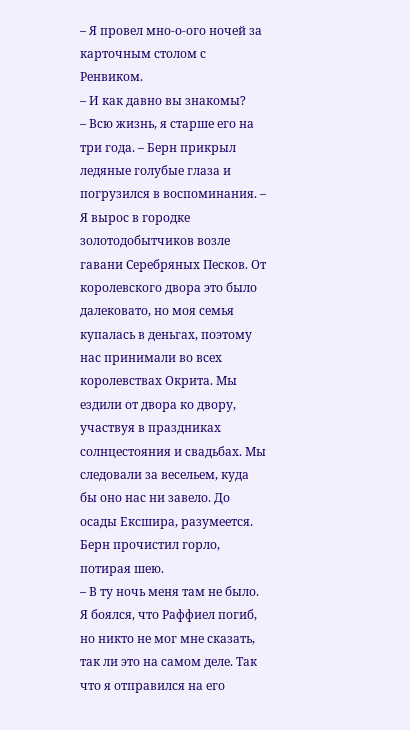– Я провел мно-о-ого ночей за карточным столом с Ренвиком.
– И как давно вы знакомы?
– Всю жизнь, я старше его на три года. – Берн прикрыл ледяные голубые глаза и погрузился в воспоминания. – Я вырос в городке золотодобытчиков возле гавани Серебряных Песков. От королевского двора это было далековато, но моя семья купалась в деньгах, поэтому нас принимали во всех королевствах Окрита. Мы ездили от двора ко двору, участвуя в праздниках солнцестояния и свадьбах. Мы следовали за весельем, куда бы оно нас ни завело. До осады Ексшира, разумеется.
Берн прочистил горло, потирая шею.
– В ту ночь меня там не было. Я боялся, что Раффиел погиб, но никто не мог мне сказать, так ли это на самом деле. Так что я отправился на его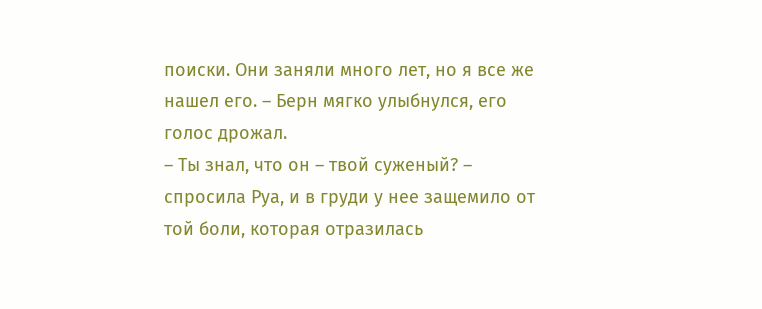поиски. Они заняли много лет, но я все же нашел его. – Берн мягко улыбнулся, его голос дрожал.
– Ты знал, что он – твой суженый? – спросила Руа, и в груди у нее защемило от той боли, которая отразилась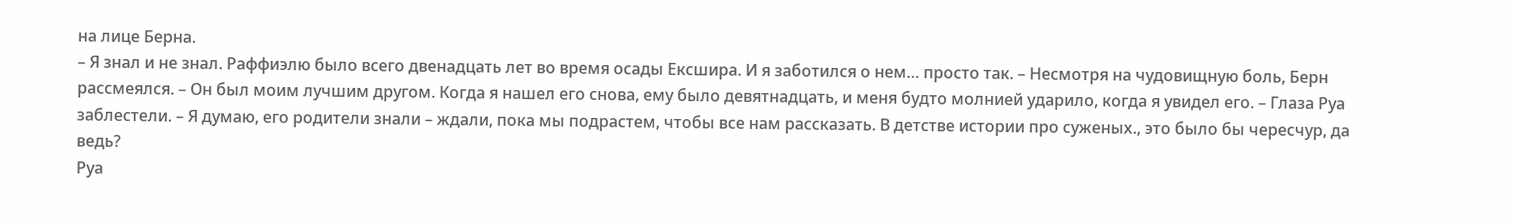на лице Берна.
– Я знал и не знал. Раффиэлю было всего двенадцать лет во время осады Ексшира. И я заботился о нем… просто так. – Несмотря на чудовищную боль, Берн рассмеялся. – Он был моим лучшим другом. Когда я нашел его снова, ему было девятнадцать, и меня будто молнией ударило, когда я увидел его. – Глаза Руа заблестели. – Я думаю, его родители знали – ждали, пока мы подрастем, чтобы все нам рассказать. В детстве истории про суженых., это было бы чересчур, да ведь?
Руа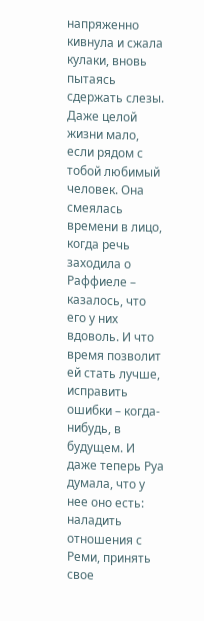напряженно кивнула и сжала кулаки, вновь пытаясь сдержать слезы. Даже целой жизни мало, если рядом с тобой любимый человек. Она смеялась времени в лицо, когда речь заходила о Раффиеле – казалось, что его у них вдоволь. И что время позволит ей стать лучше, исправить ошибки – когда-нибудь, в будущем. И даже теперь Руа думала, что у нее оно есть: наладить отношения с Реми, принять свое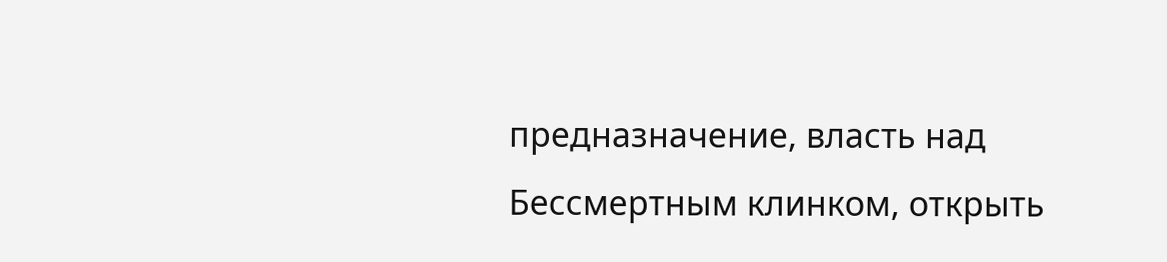предназначение, власть над Бессмертным клинком, открыть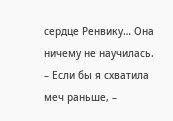сердце Ренвику… Она ничему не научилась.
– Если бы я схватила меч раньше, –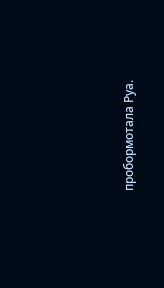пробормотала Руа.